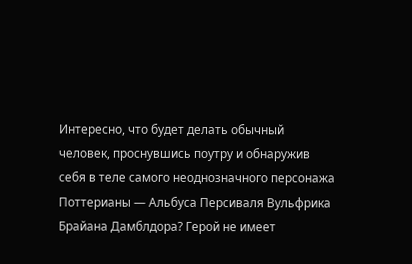Интересно, что будет делать обычный человек, проснувшись поутру и обнаружив себя в теле самого неоднозначного персонажа Поттерианы — Альбуса Персиваля Вульфрика Брайана Дамблдора? Герой не имеет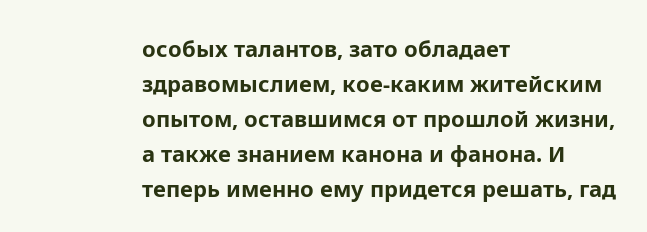особых талантов, зато обладает здравомыслием, кое-каким житейским опытом, оставшимся от прошлой жизни, а также знанием канона и фанона. И теперь именно ему придется решать, гад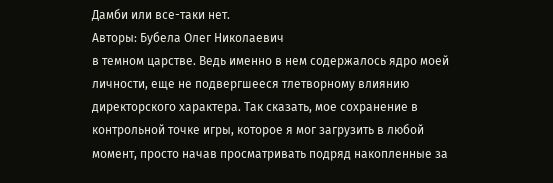Дамби или все-таки нет.
Авторы: Бубела Олег Николаевич
в темном царстве. Ведь именно в нем содержалось ядро моей личности, еще не подвергшееся тлетворному влиянию директорского характера. Так сказать, мое сохранение в контрольной точке игры, которое я мог загрузить в любой момент, просто начав просматривать подряд накопленные за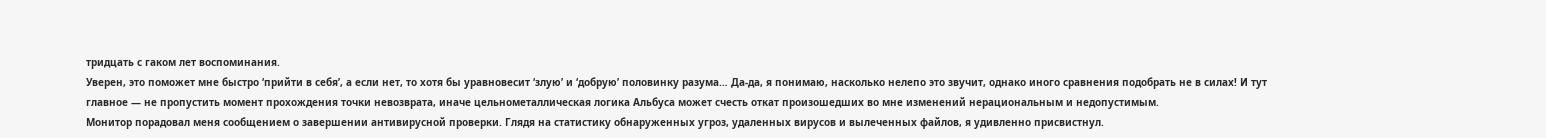тридцать с гаком лет воспоминания.
Уверен, это поможет мне быстро ‘прийти в себя’, а если нет, то хотя бы уравновесит ‘злую’ и ‘добрую’ половинку разума… Да-да, я понимаю, насколько нелепо это звучит, однако иного сравнения подобрать не в силах! И тут главное — не пропустить момент прохождения точки невозврата, иначе цельнометаллическая логика Альбуса может счесть откат произошедших во мне изменений нерациональным и недопустимым.
Монитор порадовал меня сообщением о завершении антивирусной проверки. Глядя на статистику обнаруженных угроз, удаленных вирусов и вылеченных файлов, я удивленно присвистнул.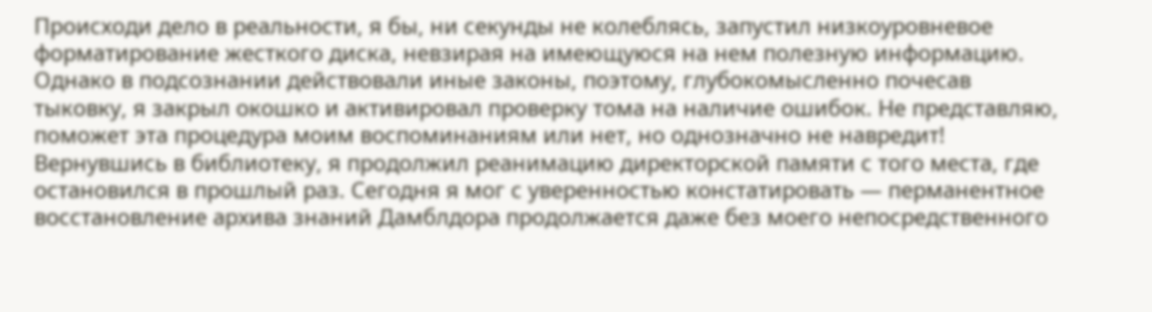Происходи дело в реальности, я бы, ни секунды не колеблясь, запустил низкоуровневое форматирование жесткого диска, невзирая на имеющуюся на нем полезную информацию. Однако в подсознании действовали иные законы, поэтому, глубокомысленно почесав тыковку, я закрыл окошко и активировал проверку тома на наличие ошибок. Не представляю, поможет эта процедура моим воспоминаниям или нет, но однозначно не навредит!
Вернувшись в библиотеку, я продолжил реанимацию директорской памяти с того места, где остановился в прошлый раз. Сегодня я мог с уверенностью констатировать — перманентное восстановление архива знаний Дамблдора продолжается даже без моего непосредственного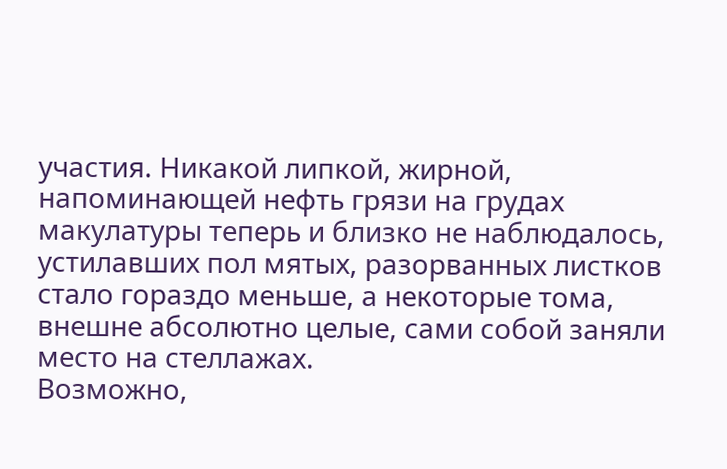участия. Никакой липкой, жирной, напоминающей нефть грязи на грудах макулатуры теперь и близко не наблюдалось, устилавших пол мятых, разорванных листков стало гораздо меньше, а некоторые тома, внешне абсолютно целые, сами собой заняли место на стеллажах.
Возможно,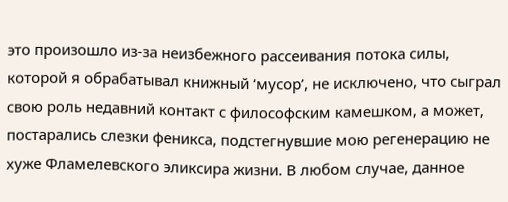это произошло из-за неизбежного рассеивания потока силы, которой я обрабатывал книжный ‘мусор’, не исключено, что сыграл свою роль недавний контакт с философским камешком, а может, постарались слезки феникса, подстегнувшие мою регенерацию не хуже Фламелевского эликсира жизни. В любом случае, данное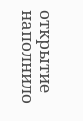открытие наполнило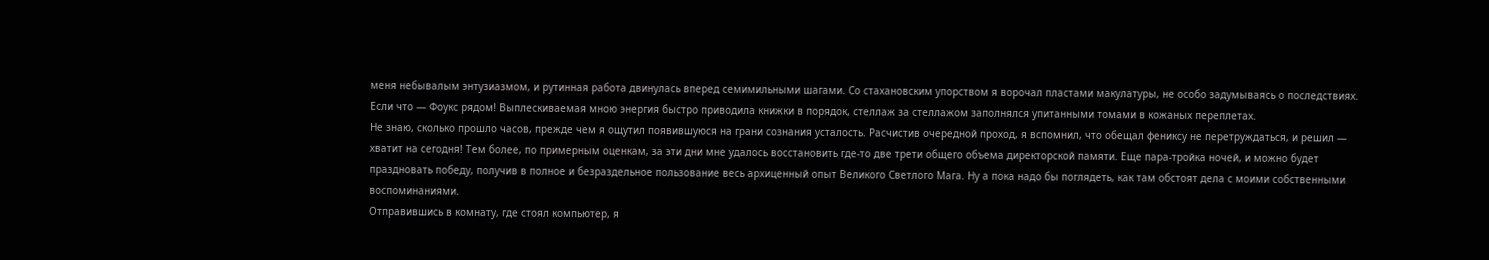меня небывалым энтузиазмом, и рутинная работа двинулась вперед семимильными шагами. Со стахановским упорством я ворочал пластами макулатуры, не особо задумываясь о последствиях. Если что — Фоукс рядом! Выплескиваемая мною энергия быстро приводила книжки в порядок, стеллаж за стеллажом заполнялся упитанными томами в кожаных переплетах.
Не знаю, сколько прошло часов, прежде чем я ощутил появившуюся на грани сознания усталость. Расчистив очередной проход, я вспомнил, что обещал фениксу не перетруждаться, и решил — хватит на сегодня! Тем более, по примерным оценкам, за эти дни мне удалось восстановить где-то две трети общего объема директорской памяти. Еще пара-тройка ночей, и можно будет праздновать победу, получив в полное и безраздельное пользование весь архиценный опыт Великого Светлого Мага. Ну а пока надо бы поглядеть, как там обстоят дела с моими собственными воспоминаниями.
Отправившись в комнату, где стоял компьютер, я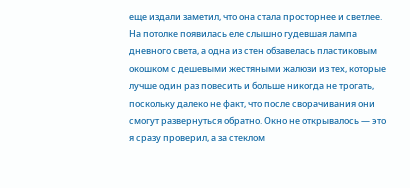еще издали заметил, что она стала просторнее и светлее. На потолке появилась еле слышно гудевшая лампа дневного света, а одна из стен обзавелась пластиковым окошком с дешевыми жестяными жалюзи из тех, которые лучше один раз повесить и больше никогда не трогать, поскольку далеко не факт, что после сворачивания они смогут развернуться обратно. Окно не открывалось — это я сразу проверил, а за стеклом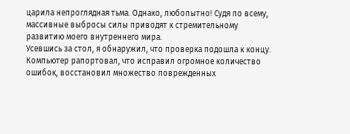царила непроглядная тьма. Однако, любопытно! Судя по всему, массивные выбросы силы приводят к стремительному развитию моего внутреннего мира.
Усевшись за стол, я обнаружил, что проверка подошла к концу. Компьютер рапортовал, что исправил огромное количество ошибок, восстановил множество поврежденных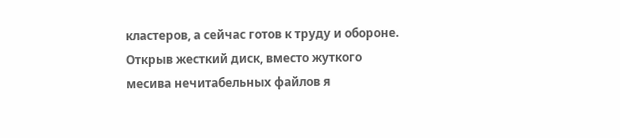кластеров, а сейчас готов к труду и обороне. Открыв жесткий диск, вместо жуткого месива нечитабельных файлов я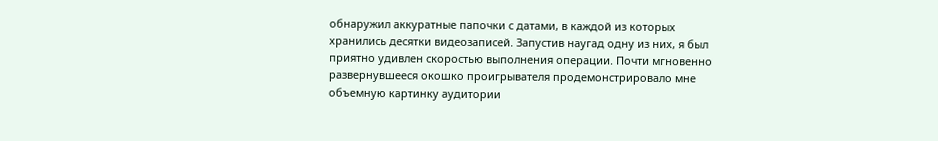обнаружил аккуратные папочки с датами, в каждой из которых хранились десятки видеозаписей. Запустив наугад одну из них, я был приятно удивлен скоростью выполнения операции. Почти мгновенно развернувшееся окошко проигрывателя продемонстрировало мне объемную картинку аудитории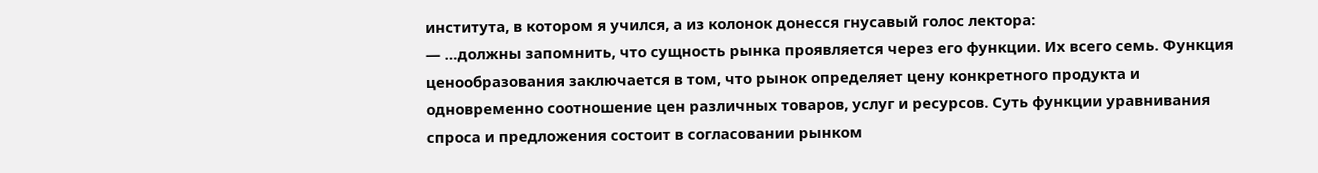института, в котором я учился, а из колонок донесся гнусавый голос лектора:
— …должны запомнить, что сущность рынка проявляется через его функции. Их всего семь. Функция ценообразования заключается в том, что рынок определяет цену конкретного продукта и одновременно соотношение цен различных товаров, услуг и ресурсов. Суть функции уравнивания спроса и предложения состоит в согласовании рынком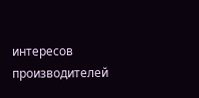интересов производителей